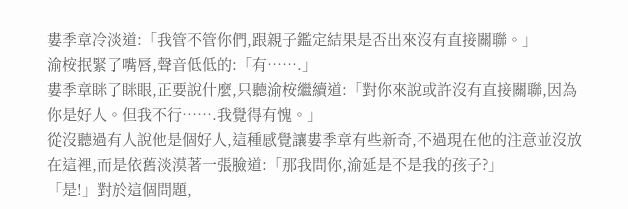婁季章冷淡道:「我管不管你們,跟親子鑑定結果是否出來沒有直接關聯。」
渝桉抿緊了嘴唇,聲音低低的:「有…….」
婁季章眯了眯眼,正要說什麼,只聽渝桉繼續道:「對你來說或許沒有直接關聯,因為你是好人。但我不行…….我覺得有愧。」
從沒聽過有人說他是個好人,這種感覺讓婁季章有些新奇,不過現在他的注意並沒放在這裡,而是依舊淡漠著一張臉道:「那我問你,渝延是不是我的孩子?」
「是!」對於這個問題,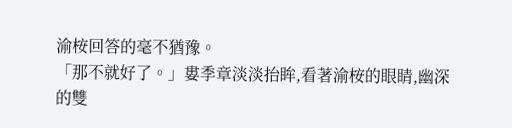渝桉回答的毫不猶豫。
「那不就好了。」婁季章淡淡抬眸,看著渝桉的眼睛,幽深的雙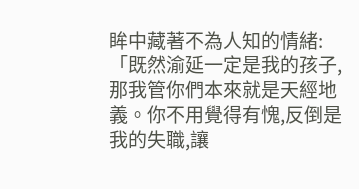眸中藏著不為人知的情緒:「既然渝延一定是我的孩子,那我管你們本來就是天經地義。你不用覺得有愧,反倒是我的失職,讓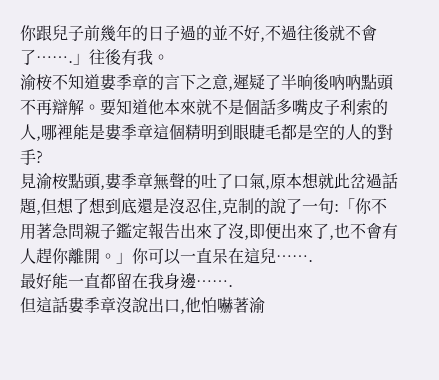你跟兒子前幾年的日子過的並不好,不過往後就不會了…….」往後有我。
渝桉不知道婁季章的言下之意,遲疑了半晌後吶吶點頭不再辯解。要知道他本來就不是個話多嘴皮子利索的人,哪裡能是婁季章這個精明到眼睫毛都是空的人的對手?
見渝桉點頭,婁季章無聲的吐了口氣,原本想就此岔過話題,但想了想到底還是沒忍住,克制的說了一句:「你不用著急問親子鑑定報告出來了沒,即便出來了,也不會有人趕你離開。」你可以一直呆在這兒…….
最好能一直都留在我身邊…….
但這話婁季章沒說出口,他怕嚇著渝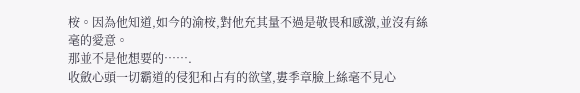桉。因為他知道,如今的渝桉,對他充其量不過是敬畏和感激,並沒有絲毫的愛意。
那並不是他想要的…….
收斂心頭一切霸道的侵犯和占有的欲望,婁季章臉上絲毫不見心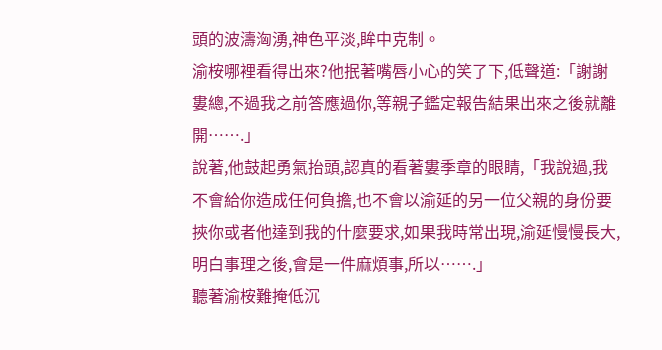頭的波濤洶湧,神色平淡,眸中克制。
渝桉哪裡看得出來?他抿著嘴唇小心的笑了下,低聲道:「謝謝婁總,不過我之前答應過你,等親子鑑定報告結果出來之後就離開…….」
說著,他鼓起勇氣抬頭,認真的看著婁季章的眼睛,「我說過,我不會給你造成任何負擔,也不會以渝延的另一位父親的身份要挾你或者他達到我的什麼要求,如果我時常出現,渝延慢慢長大,明白事理之後,會是一件麻煩事,所以…….」
聽著渝桉難掩低沉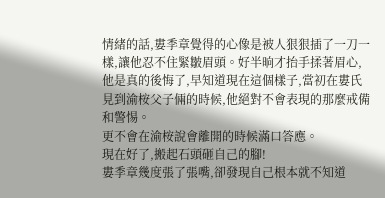情緒的話,婁季章覺得的心像是被人狠狠插了一刀一樣,讓他忍不住緊皺眉頭。好半晌才抬手揉著眉心,他是真的後悔了,早知道現在這個樣子,當初在婁氏見到渝桉父子倆的時候,他絕對不會表現的那麼戒備和警惕。
更不會在渝桉說會離開的時候滿口答應。
現在好了,搬起石頭砸自己的腳!
婁季章幾度張了張嘴,卻發現自己根本就不知道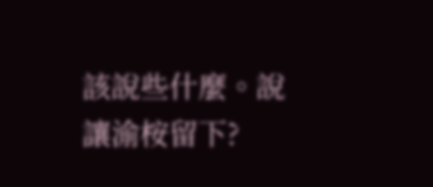該說些什麼。說讓渝桉留下?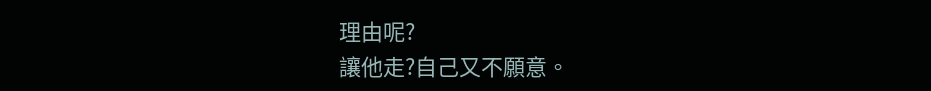理由呢?
讓他走?自己又不願意。